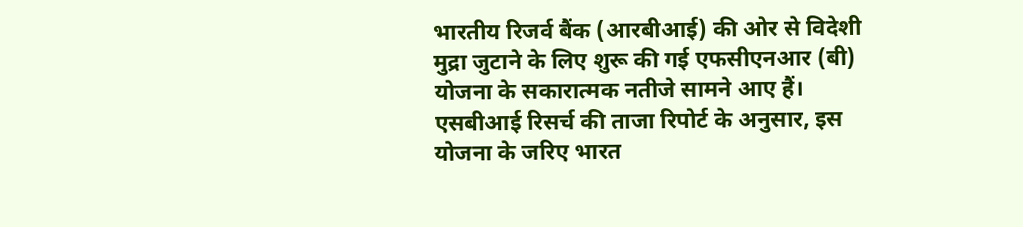भारतीय रिजर्व बैंक (आरबीआई) की ओर से विदेशी मुद्रा जुटाने के लिए शुरू की गई एफसीएनआर (बी) योजना के सकारात्मक नतीजे सामने आए हैं। एसबीआई रिसर्च की ताजा रिपोर्ट के अनुसार, इस योजना के जरिए भारत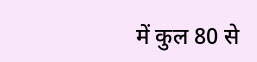में कुल 80 से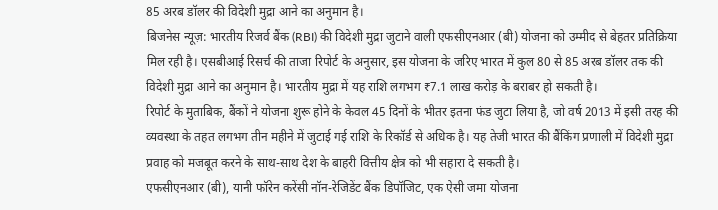85 अरब डॉलर की विदेशी मुद्रा आने का अनुमान है।
बिजनेस न्यूज़: भारतीय रिजर्व बैंक (RBI) की विदेशी मुद्रा जुटाने वाली एफसीएनआर (बी) योजना को उम्मीद से बेहतर प्रतिक्रिया मिल रही है। एसबीआई रिसर्च की ताजा रिपोर्ट के अनुसार, इस योजना के जरिए भारत में कुल 80 से 85 अरब डॉलर तक की विदेशी मुद्रा आने का अनुमान है। भारतीय मुद्रा में यह राशि लगभग ₹7.1 लाख करोड़ के बराबर हो सकती है।
रिपोर्ट के मुताबिक, बैंकों ने योजना शुरू होने के केवल 45 दिनों के भीतर इतना फंड जुटा लिया है, जो वर्ष 2013 में इसी तरह की व्यवस्था के तहत लगभग तीन महीने में जुटाई गई राशि के रिकॉर्ड से अधिक है। यह तेजी भारत की बैंकिंग प्रणाली में विदेशी मुद्रा प्रवाह को मजबूत करने के साथ-साथ देश के बाहरी वित्तीय क्षेत्र को भी सहारा दे सकती है।
एफसीएनआर (बी), यानी फॉरेन करेंसी नॉन-रेजिडेंट बैंक डिपॉजिट, एक ऐसी जमा योजना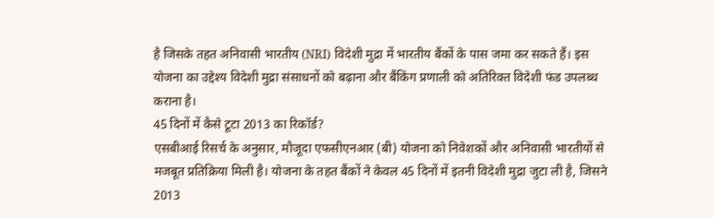है जिसके तहत अनिवासी भारतीय (NRI) विदेशी मुद्रा में भारतीय बैंकों के पास जमा कर सकते हैं। इस योजना का उद्देश्य विदेशी मुद्रा संसाधनों को बढ़ाना और बैंकिंग प्रणाली को अतिरिक्त विदेशी फंड उपलब्ध कराना है।
45 दिनों में कैसे टूटा 2013 का रिकॉर्ड?
एसबीआई रिसर्च के अनुसार, मौजूदा एफसीएनआर (बी) योजना को निवेशकों और अनिवासी भारतीयों से मजबूत प्रतिक्रिया मिली है। योजना के तहत बैंकों ने केवल 45 दिनों में इतनी विदेशी मुद्रा जुटा ली है, जिसने 2013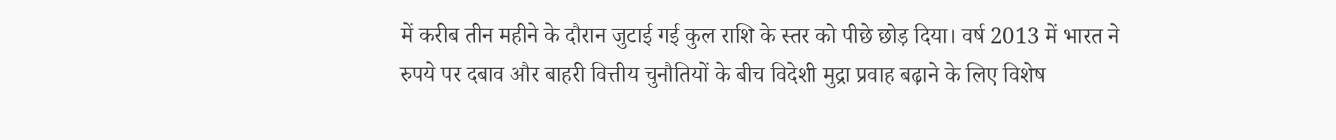में करीब तीन महीने के दौरान जुटाई गई कुल राशि के स्तर को पीछे छोड़ दिया। वर्ष 2013 में भारत ने रुपये पर दबाव और बाहरी वित्तीय चुनौतियों के बीच विदेशी मुद्रा प्रवाह बढ़ाने के लिए विशेष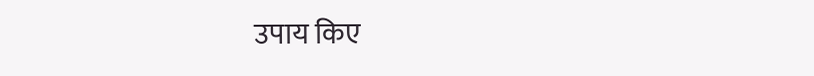उपाय किए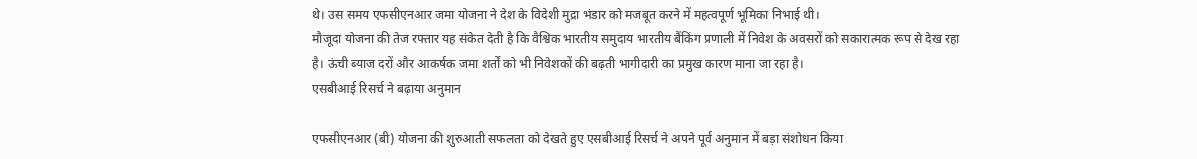थे। उस समय एफसीएनआर जमा योजना ने देश के विदेशी मुद्रा भंडार को मजबूत करने में महत्वपूर्ण भूमिका निभाई थी।
मौजूदा योजना की तेज रफ्तार यह संकेत देती है कि वैश्विक भारतीय समुदाय भारतीय बैंकिंग प्रणाली में निवेश के अवसरों को सकारात्मक रूप से देख रहा है। ऊंची ब्याज दरों और आकर्षक जमा शर्तों को भी निवेशकों की बढ़ती भागीदारी का प्रमुख कारण माना जा रहा है।
एसबीआई रिसर्च ने बढ़ाया अनुमान

एफसीएनआर (बी) योजना की शुरुआती सफलता को देखते हुए एसबीआई रिसर्च ने अपने पूर्व अनुमान में बड़ा संशोधन किया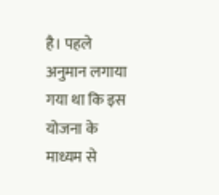है। पहले अनुमान लगाया गया था कि इस योजना के माध्यम से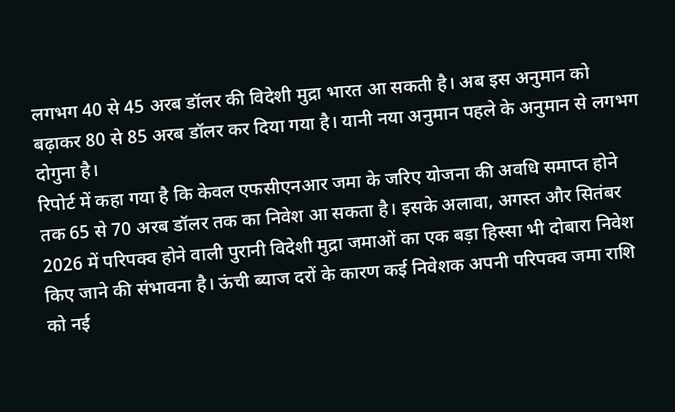लगभग 40 से 45 अरब डॉलर की विदेशी मुद्रा भारत आ सकती है। अब इस अनुमान को बढ़ाकर 80 से 85 अरब डॉलर कर दिया गया है। यानी नया अनुमान पहले के अनुमान से लगभग दोगुना है।
रिपोर्ट में कहा गया है कि केवल एफसीएनआर जमा के जरिए योजना की अवधि समाप्त होने तक 65 से 70 अरब डॉलर तक का निवेश आ सकता है। इसके अलावा, अगस्त और सितंबर 2026 में परिपक्व होने वाली पुरानी विदेशी मुद्रा जमाओं का एक बड़ा हिस्सा भी दोबारा निवेश किए जाने की संभावना है। ऊंची ब्याज दरों के कारण कई निवेशक अपनी परिपक्व जमा राशि को नई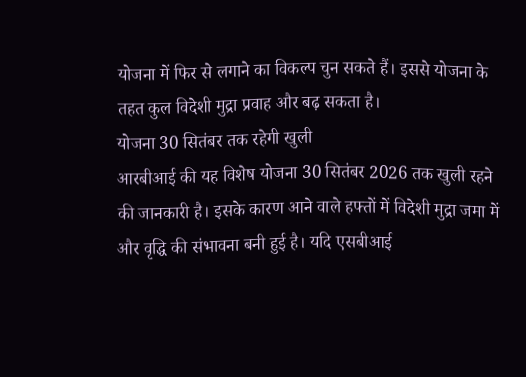योजना में फिर से लगाने का विकल्प चुन सकते हैं। इससे योजना के तहत कुल विदेशी मुद्रा प्रवाह और बढ़ सकता है।
योजना 30 सितंबर तक रहेगी खुली
आरबीआई की यह विशेष योजना 30 सितंबर 2026 तक खुली रहने की जानकारी है। इसके कारण आने वाले हफ्तों में विदेशी मुद्रा जमा में और वृद्धि की संभावना बनी हुई है। यदि एसबीआई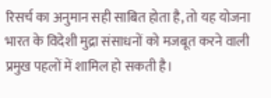रिसर्च का अनुमान सही साबित होता है, तो यह योजना भारत के विदेशी मुद्रा संसाधनों को मजबूत करने वाली प्रमुख पहलों में शामिल हो सकती है।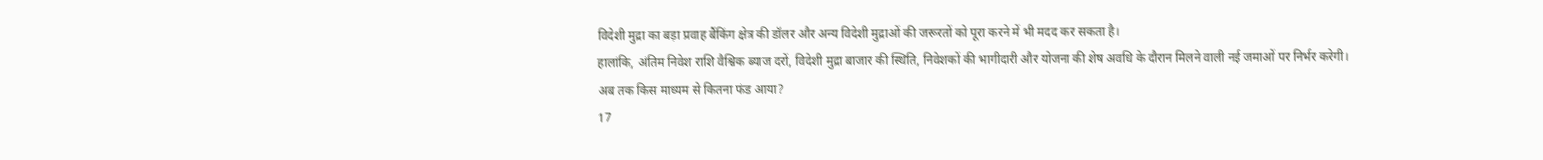विदेशी मुद्रा का बड़ा प्रवाह बैंकिंग क्षेत्र की डॉलर और अन्य विदेशी मुद्राओं की जरूरतों को पूरा करने में भी मदद कर सकता है।
हालांकि, अंतिम निवेश राशि वैश्विक ब्याज दरों, विदेशी मुद्रा बाजार की स्थिति, निवेशकों की भागीदारी और योजना की शेष अवधि के दौरान मिलने वाली नई जमाओं पर निर्भर करेगी।
अब तक किस माध्यम से कितना फंड आया?
17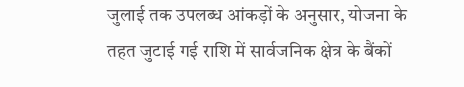जुलाई तक उपलब्ध आंकड़ों के अनुसार, योजना के तहत जुटाई गई राशि में सार्वजनिक क्षेत्र के बैंकों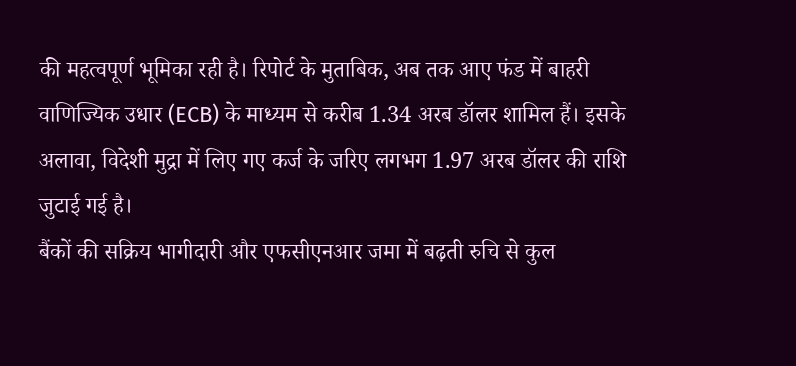की महत्वपूर्ण भूमिका रही है। रिपोर्ट के मुताबिक, अब तक आए फंड में बाहरी वाणिज्यिक उधार (ECB) के माध्यम से करीब 1.34 अरब डॉलर शामिल हैं। इसके अलावा, विदेशी मुद्रा में लिए गए कर्ज के जरिए लगभग 1.97 अरब डॉलर की राशि जुटाई गई है।
बैंकों की सक्रिय भागीदारी और एफसीएनआर जमा में बढ़ती रुचि से कुल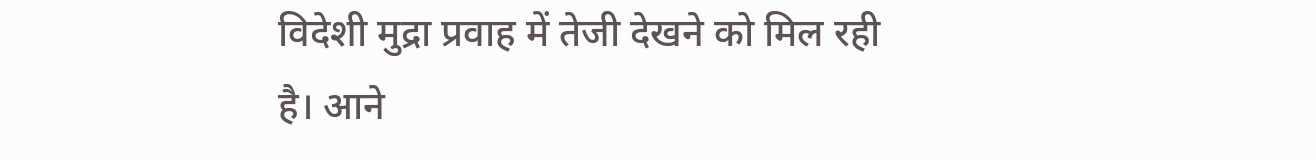विदेशी मुद्रा प्रवाह में तेजी देखने को मिल रही है। आने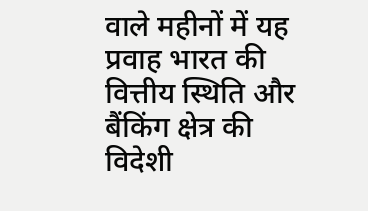वाले महीनों में यह प्रवाह भारत की वित्तीय स्थिति और बैंकिंग क्षेत्र की विदेशी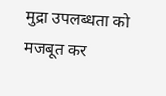मुद्रा उपलब्धता को मजबूत कर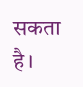सकता है।